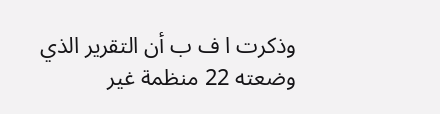وذكرت ا ف ب أن التقرير الذي وضعته 22 منظمة غير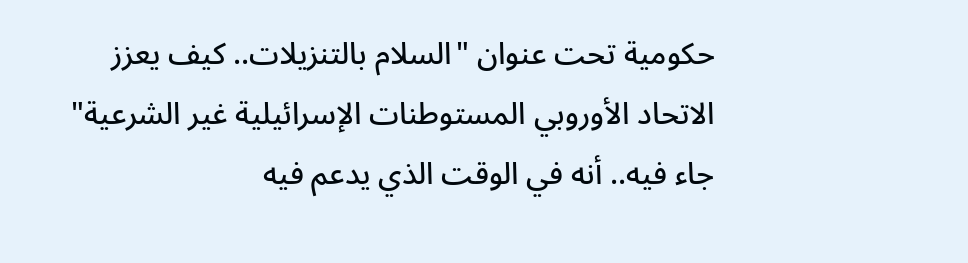حكومية تحت عنوان "السلام بالتنزيلات.. كيف يعزز الاتحاد الأوروبي المستوطنات الإسرائيلية غير الشرعية" جاء فيه.. أنه في الوقت الذي يدعم فيه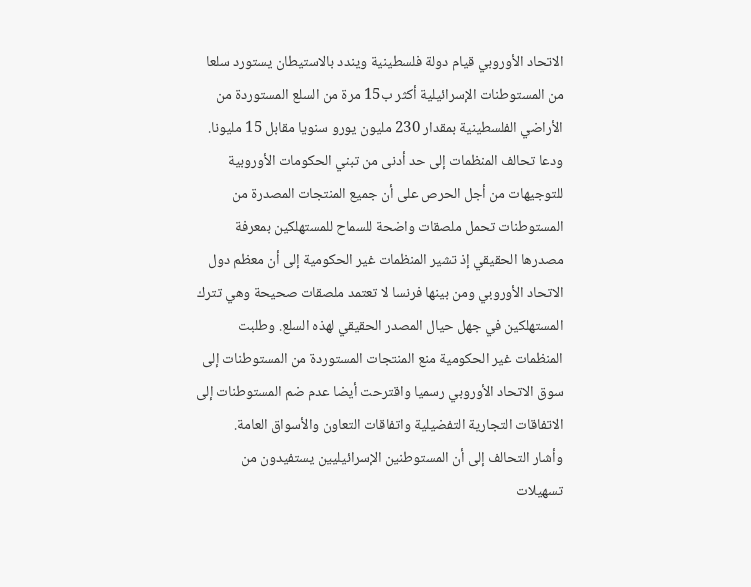الاتحاد الأوروبي قيام دولة فلسطينية ويندد بالاستيطان يستورد سلعا من المستوطنات الإسرائيلية أكثر ب15 مرة من السلع المستوردة من الأراضي الفلسطينية بمقدار 230 مليون يورو سنويا مقابل 15 مليونا.
ودعا تحالف المنظمات إلى حد أدنى من تبني الحكومات الأوروبية للتوجيهات من أجل الحرص على أن جميع المنتجات المصدرة من المستوطنات تحمل ملصقات واضحة للسماح للمستهلكين بمعرفة مصدرها الحقيقي إذ تشير المنظمات غير الحكومية إلى أن معظم دول الاتحاد الأوروبي ومن بينها فرنسا لا تعتمد ملصقات صحيحة وهي تترك المستهلكين في جهل حيال المصدر الحقيقي لهذه السلع. وطلبت المنظمات غير الحكومية منع المنتجات المستوردة من المستوطنات إلى سوق الاتحاد الأوروبي رسميا واقترحت أيضا عدم ضم المستوطنات إلى الاتفاقات التجارية التفضيلية واتفاقات التعاون والأسواق العامة.
وأشار التحالف إلى أن المستوطنين الإسرائيليين يستفيدون من تسهيلات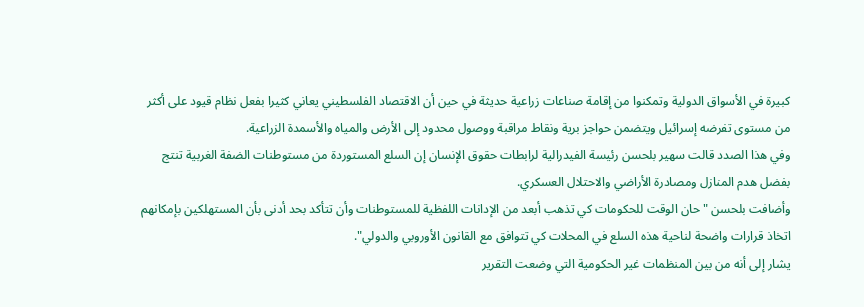كبيرة في الأسواق الدولية وتمكنوا من إقامة صناعات زراعية حديثة في حين أن الاقتصاد الفلسطيني يعاني كثيرا بفعل نظام قيود على أكثر من مستوى تفرضه إسرائيل ويتضمن حواجز برية ونقاط مراقبة ووصول محدود إلى الأرض والمياه والأسمدة الزراعية.
وفي هذا الصدد قالت سهير بلحسن رئيسة الفيدرالية لرابطات حقوق الإنسان إن السلع المستوردة من مستوطنات الضفة الغربية تنتج بفضل هدم المنازل ومصادرة الأراضي والاحتلال العسكري.
وأضافت بلحسن "حان الوقت للحكومات كي تذهب أبعد من الإدانات اللفظية للمستوطنات وأن تتأكد بحد أدنى بأن المستهلكين بإمكانهم اتخاذ قرارات واضحة لناحية هذه السلع في المحلات كي تتوافق مع القانون الأوروبي والدولي".
يشار إلى أنه من بين المنظمات غير الحكومية التي وضعت التقرير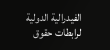الفيدرالية الدولية لرابطات حقوق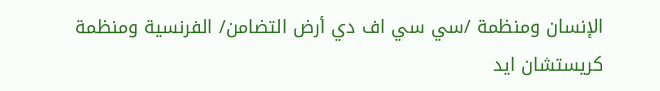الإنسان ومنظمة /سي سي اف دي أرض التضامن/ الفرنسية ومنظمة كريستشان ايد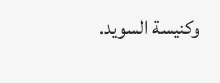وكنيسة السويد.